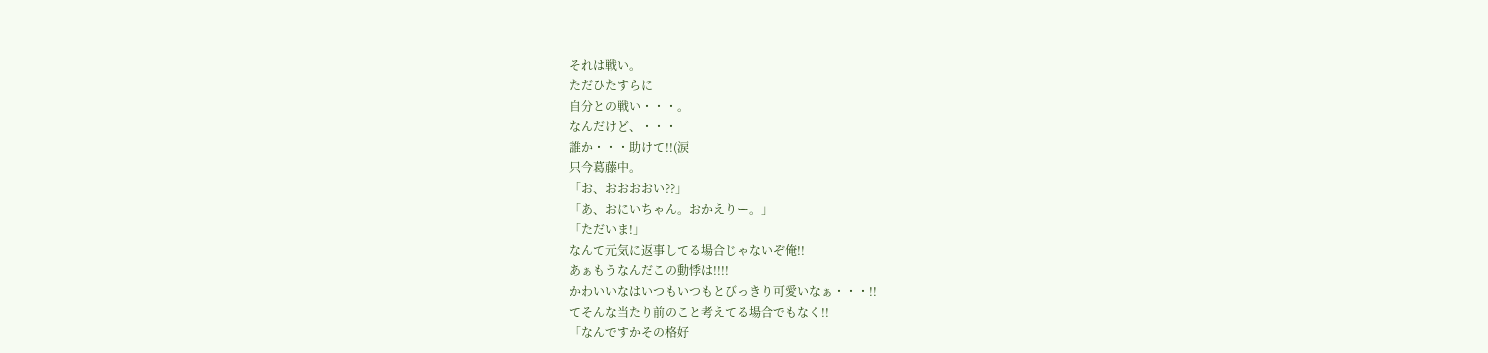それは戦い。
ただひたすらに
自分との戦い・・・。
なんだけど、・・・
誰か・・・助けて!!(涙
只今葛藤中。
「お、おおおおい??」
「あ、おにいちゃん。おかえりー。」
「ただいま!」
なんて元気に返事してる場合じゃないぞ俺!!
あぁもうなんだこの動悸は!!!!
かわいいなはいつもいつもとびっきり可愛いなぁ・・・!!
てそんな当たり前のこと考えてる場合でもなく!!
「なんですかその格好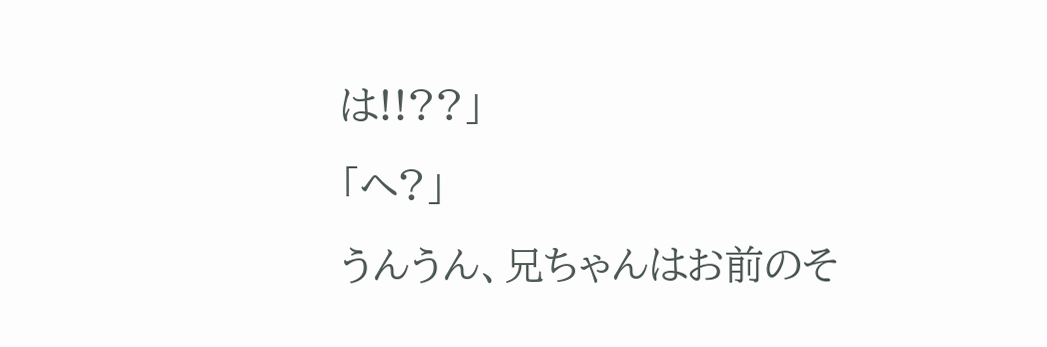は!!??」
「へ?」
うんうん、兄ちゃんはお前のそ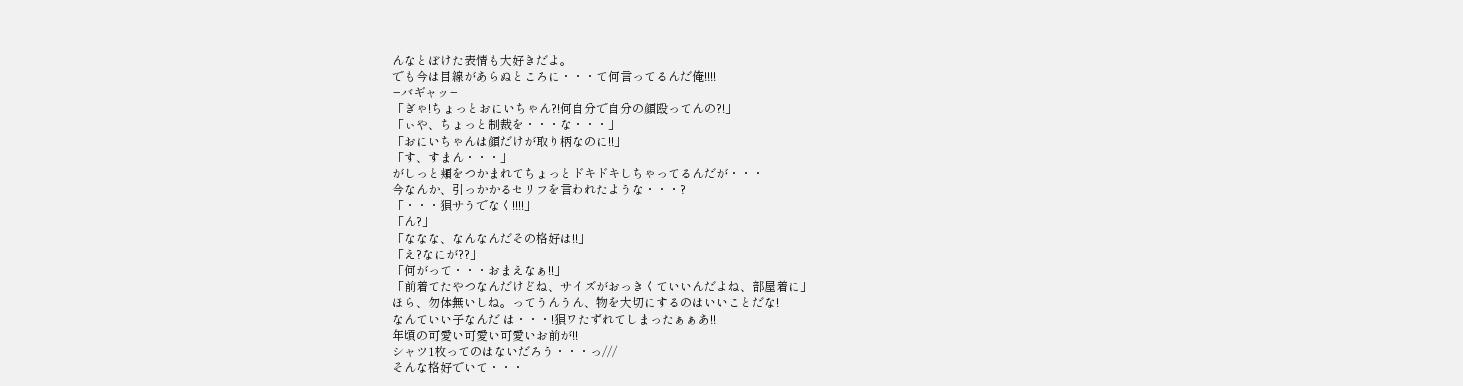んなとぼけた表情も大好きだよ。
でも今は目線があらぬところに・・・て何言ってるんだ俺!!!!
−バギャッ−
「ぎゃ!ちょっとおにいちゃん?!何自分で自分の顔殴ってんの?!」
「ぃや、ちょっと制裁を・・・な・・・」
「おにいちゃんは顔だけが取り柄なのに!!」
「す、すまん・・・」
がしっと頬をつかまれてちょっとドキドキしちゃってるんだが・・・
今なんか、引っかかるセリフを言われたような・・・?
「・・・狽サうでなく!!!!」
「ん?」
「ななな、なんなんだその格好は!!」
「え?なにが??」
「何がって・・・おまえなぁ!!」
「前着てたやつなんだけどね、サイズがおっきくていいんだよね、部屋着に」
ほら、勿体無いしね。ってうんうん、物を大切にするのはいいことだな!
なんていい子なんだ は・・・!狽ワたずれてしまったぁぁあ!!
年頃の可愛い可愛い可愛いお前が!!
シャツ1枚ってのはないだろう・・・っ///
そんな格好でいて・・・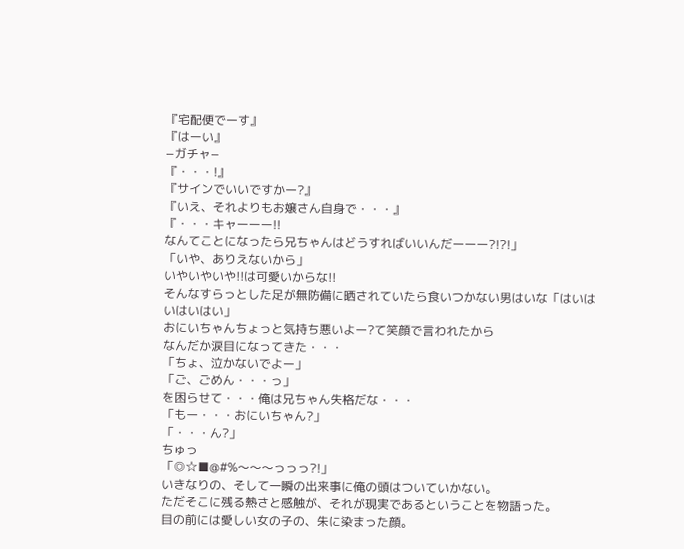『宅配便でーす』
『はーい』
−ガチャ−
『・・・!』
『サインでいいですかー?』
『いえ、それよりもお嬢さん自身で・・・』
『・・・キャーーー!!
なんてことになったら兄ちゃんはどうすればいいんだーーー?!?!」
「いや、ありえないから」
いやいやいや!!は可愛いからな!!
そんなすらっとした足が無防備に晒されていたら食いつかない男はいな「はいはいはいはい」
おにいちゃんちょっと気持ち悪いよー?て笑顔で言われたから
なんだか涙目になってきた・・・
「ちょ、泣かないでよー」
「ご、ごめん・・・っ」
を困らせて・・・俺は兄ちゃん失格だな・・・
「もー・・・おにいちゃん?」
「・・・ん?」
ちゅっ
「◎☆■@#%〜〜〜っっっ?!」
いきなりの、そして一瞬の出来事に俺の頭はついていかない。
ただそこに残る熱さと感触が、それが現実であるということを物語った。
目の前には愛しい女の子の、朱に染まった顔。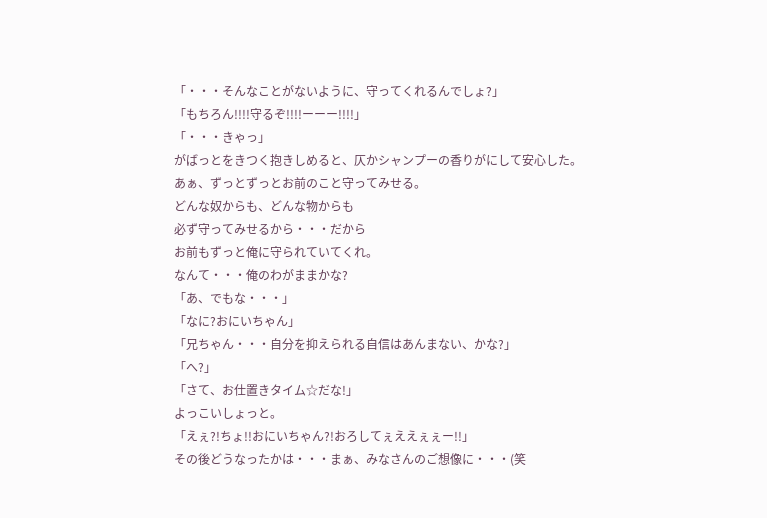「・・・そんなことがないように、守ってくれるんでしょ?」
「もちろん!!!!守るぞ!!!!ーーー!!!!」
「・・・きゃっ」
がばっとをきつく抱きしめると、仄かシャンプーの香りがにして安心した。
あぁ、ずっとずっとお前のこと守ってみせる。
どんな奴からも、どんな物からも
必ず守ってみせるから・・・だから
お前もずっと俺に守られていてくれ。
なんて・・・俺のわがままかな?
「あ、でもな・・・」
「なに?おにいちゃん」
「兄ちゃん・・・自分を抑えられる自信はあんまない、かな?」
「へ?」
「さて、お仕置きタイム☆だな!」
よっこいしょっと。
「えぇ?!ちょ!!おにいちゃん?!おろしてぇええぇぇー!!」
その後どうなったかは・・・まぁ、みなさんのご想像に・・・(笑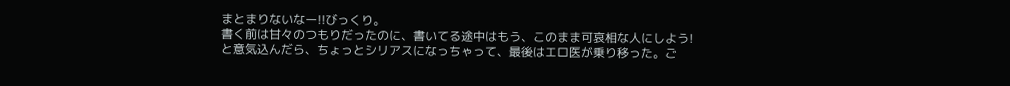まとまりないなー!!びっくり。
書く前は甘々のつもりだったのに、書いてる途中はもう、このまま可哀相な人にしよう!
と意気込んだら、ちょっとシリアスになっちゃって、最後はエロ医が乗り移った。ご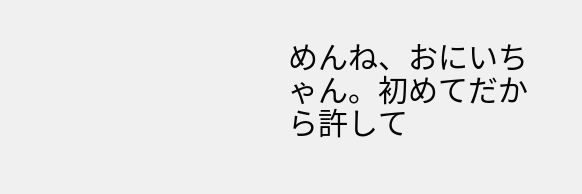めんね、おにいちゃん。初めてだから許して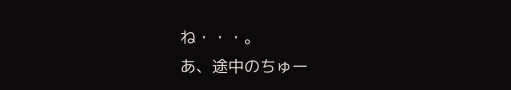ね・・・。
あ、途中のちゅー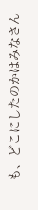も、どこにしたのかはみなさん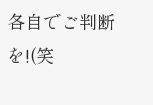各自でご判断を!(笑